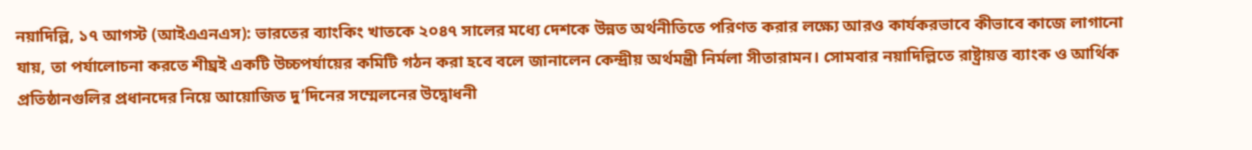নয়াদিল্লি, ১৭ আগস্ট (আইএএনএস): ভারতের ব্যাংকিং খাতকে ২০৪৭ সালের মধ্যে দেশকে উন্নত অর্থনীতিতে পরিণত করার লক্ষ্যে আরও কার্যকরভাবে কীভাবে কাজে লাগানো যায়, তা পর্যালোচনা করতে শীঘ্রই একটি উচ্চপর্যায়ের কমিটি গঠন করা হবে বলে জানালেন কেন্দ্রীয় অর্থমন্ত্রী নির্মলা সীতারামন। সোমবার নয়াদিল্লিতে রাষ্ট্রায়ত্ত ব্যাংক ও আর্থিক প্রতিষ্ঠানগুলির প্রধানদের নিয়ে আয়োজিত দু’দিনের সম্মেলনের উদ্বোধনী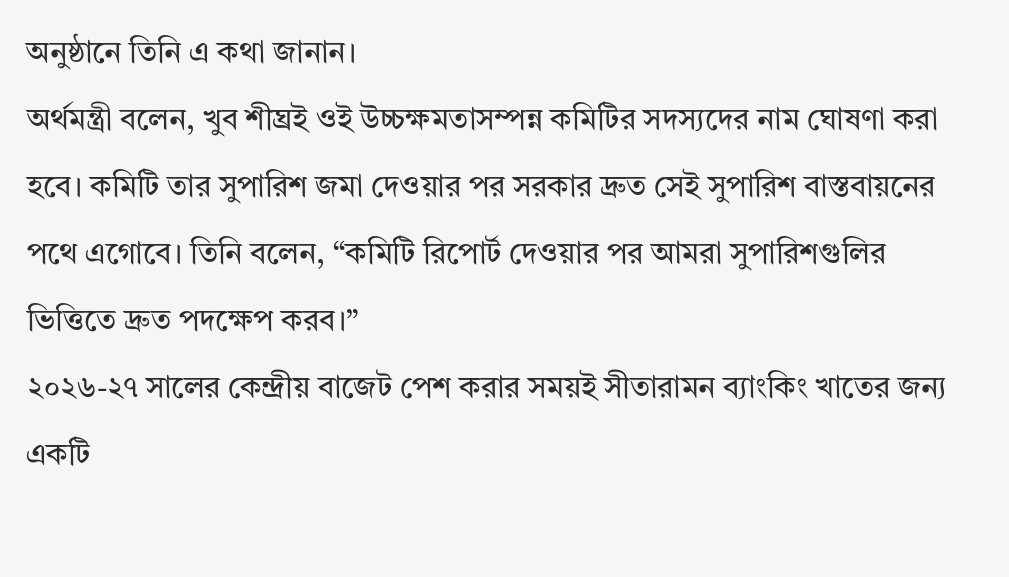অনুষ্ঠানে তিনি এ কথা জানান।
অর্থমন্ত্রী বলেন, খুব শীঘ্রই ওই উচ্চক্ষমতাসম্পন্ন কমিটির সদস্যদের নাম ঘোষণা করা হবে। কমিটি তার সুপারিশ জমা দেওয়ার পর সরকার দ্রুত সেই সুপারিশ বাস্তবায়নের পথে এগোবে। তিনি বলেন, “কমিটি রিপোর্ট দেওয়ার পর আমরা সুপারিশগুলির ভিত্তিতে দ্রুত পদক্ষেপ করব।”
২০২৬-২৭ সালের কেন্দ্রীয় বাজেট পেশ করার সময়ই সীতারামন ব্যাংকিং খাতের জন্য একটি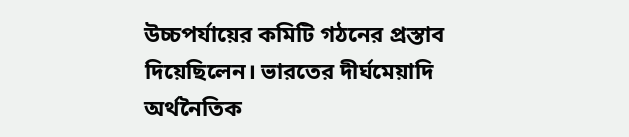উচ্চপর্যায়ের কমিটি গঠনের প্রস্তাব দিয়েছিলেন। ভারতের দীর্ঘমেয়াদি অর্থনৈতিক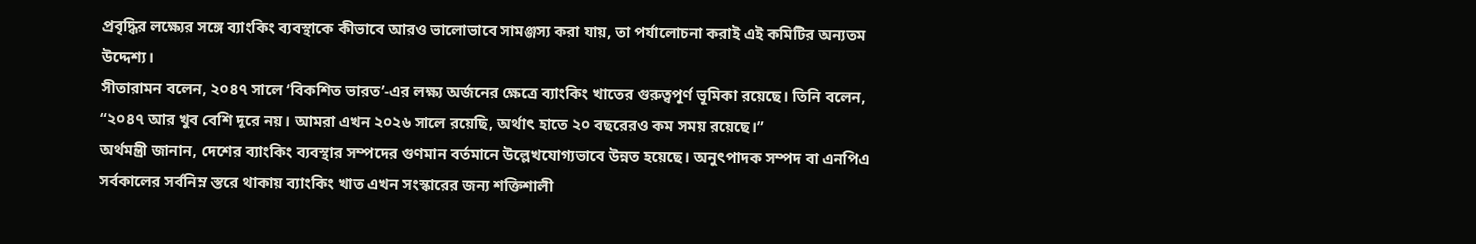প্রবৃদ্ধির লক্ষ্যের সঙ্গে ব্যাংকিং ব্যবস্থাকে কীভাবে আরও ভালোভাবে সামঞ্জস্য করা যায়, তা পর্যালোচনা করাই এই কমিটির অন্যতম উদ্দেশ্য।
সীতারামন বলেন, ২০৪৭ সালে ‘বিকশিত ভারত’-এর লক্ষ্য অর্জনের ক্ষেত্রে ব্যাংকিং খাতের গুরুত্বপূর্ণ ভূমিকা রয়েছে। তিনি বলেন, “২০৪৭ আর খুব বেশি দূরে নয়। আমরা এখন ২০২৬ সালে রয়েছি, অর্থাৎ হাতে ২০ বছরেরও কম সময় রয়েছে।”
অর্থমন্ত্রী জানান, দেশের ব্যাংকিং ব্যবস্থার সম্পদের গুণমান বর্তমানে উল্লেখযোগ্যভাবে উন্নত হয়েছে। অনুৎপাদক সম্পদ বা এনপিএ সর্বকালের সর্বনিম্ন স্তরে থাকায় ব্যাংকিং খাত এখন সংস্কারের জন্য শক্তিশালী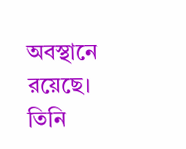অবস্থানে রয়েছে।
তিনি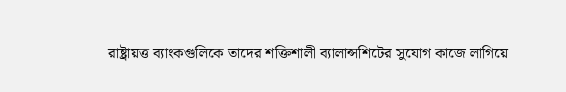রাষ্ট্রায়ত্ত ব্যাংকগুলিকে তাদের শক্তিশালী ব্যালান্সশিটের সুযোগ কাজে লাগিয়ে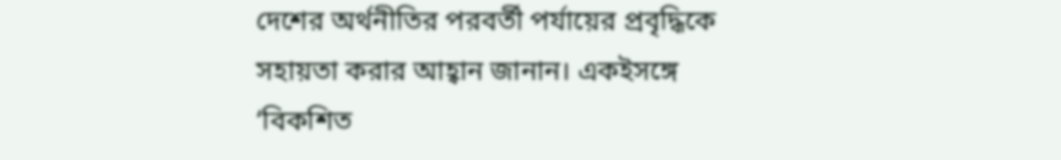দেশের অর্থনীতির পরবর্তী পর্যায়ের প্রবৃদ্ধিকে সহায়তা করার আহ্বান জানান। একইসঙ্গে ‘বিকশিত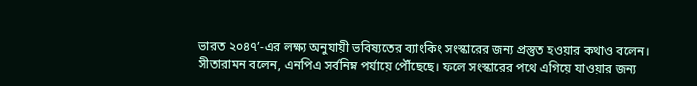ভারত ২০৪৭’-এর লক্ষ্য অনুযায়ী ভবিষ্যতের ব্যাংকিং সংস্কারের জন্য প্রস্তুত হওয়ার কথাও বলেন।
সীতারামন বলেন, এনপিএ সর্বনিম্ন পর্যায়ে পৌঁছেছে। ফলে সংস্কারের পথে এগিয়ে যাওয়ার জন্য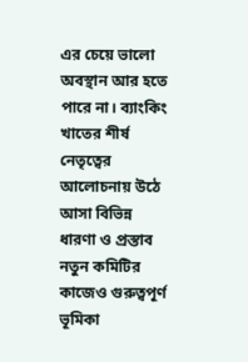এর চেয়ে ভালো অবস্থান আর হতে পারে না। ব্যাংকিং খাতের শীর্ষ নেতৃত্বের আলোচনায় উঠে আসা বিভিন্ন ধারণা ও প্রস্তাব নতুন কমিটির কাজেও গুরুত্বপূর্ণ ভূমিকা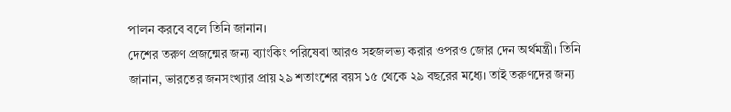পালন করবে বলে তিনি জানান।
দেশের তরুণ প্রজন্মের জন্য ব্যাংকিং পরিষেবা আরও সহজলভ্য করার ওপরও জোর দেন অর্থমন্ত্রী। তিনি জানান, ভারতের জনসংখ্যার প্রায় ২৯ শতাংশের বয়স ১৫ থেকে ২৯ বছরের মধ্যে। তাই তরুণদের জন্য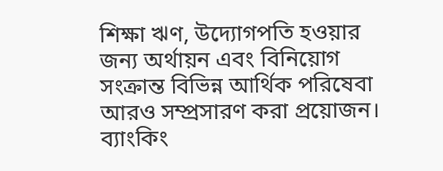শিক্ষা ঋণ, উদ্যোগপতি হওয়ার জন্য অর্থায়ন এবং বিনিয়োগ সংক্রান্ত বিভিন্ন আর্থিক পরিষেবা আরও সম্প্রসারণ করা প্রয়োজন।
ব্যাংকিং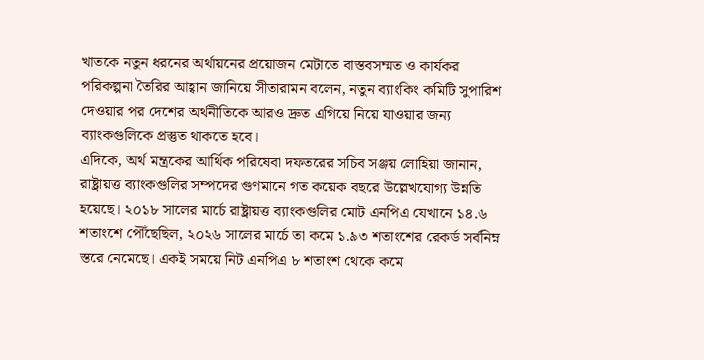খাতকে নতুন ধরনের অর্থায়নের প্রয়োজন মেটাতে বাস্তবসম্মত ও কার্যকর পরিকল্পনা তৈরির আহ্বান জানিয়ে সীতারামন বলেন, নতুন ব্যাংকিং কমিটি সুপারিশ দেওয়ার পর দেশের অর্থনীতিকে আরও দ্রুত এগিয়ে নিয়ে যাওয়ার জন্য ব্যাংকগুলিকে প্রস্তুত থাকতে হবে।
এদিকে, অর্থ মন্ত্রকের আর্থিক পরিষেবা দফতরের সচিব সঞ্জয় লোহিয়া জানান, রাষ্ট্রায়ত্ত ব্যাংকগুলির সম্পদের গুণমানে গত কয়েক বছরে উল্লেখযোগ্য উন্নতি হয়েছে। ২০১৮ সালের মার্চে রাষ্ট্রায়ত্ত ব্যাংকগুলির মোট এনপিএ যেখানে ১৪.৬ শতাংশে পৌঁছেছিল, ২০২৬ সালের মার্চে তা কমে ১.৯৩ শতাংশের রেকর্ড সর্বনিম্ন স্তরে নেমেছে। একই সময়ে নিট এনপিএ ৮ শতাংশ থেকে কমে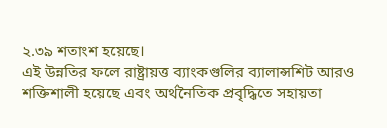২.৩৯ শতাংশ হয়েছে।
এই উন্নতির ফলে রাষ্ট্রায়ত্ত ব্যাংকগুলির ব্যালান্সশিট আরও শক্তিশালী হয়েছে এবং অর্থনৈতিক প্রবৃদ্ধিতে সহায়তা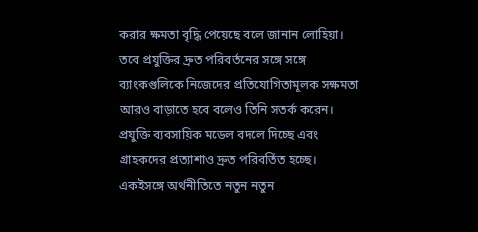করার ক্ষমতা বৃদ্ধি পেয়েছে বলে জানান লোহিয়া।
তবে প্রযুক্তির দ্রুত পরিবর্তনের সঙ্গে সঙ্গে ব্যাংকগুলিকে নিজেদের প্রতিযোগিতামূলক সক্ষমতা আরও বাড়াতে হবে বলেও তিনি সতর্ক করেন। প্রযুক্তি ব্যবসায়িক মডেল বদলে দিচ্ছে এবং গ্রাহকদের প্রত্যাশাও দ্রুত পরিবর্তিত হচ্ছে। একইসঙ্গে অর্থনীতিতে নতুন নতুন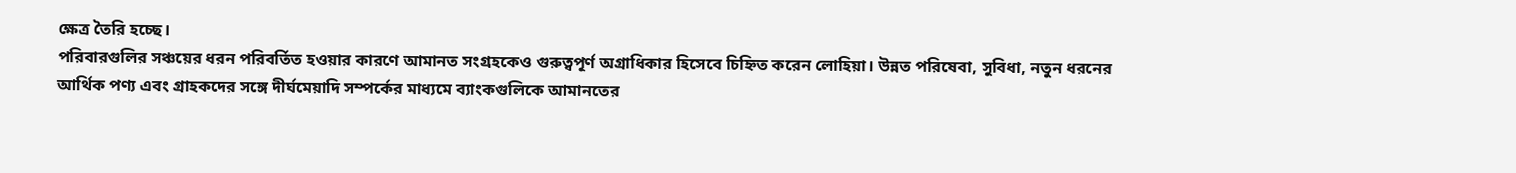ক্ষেত্র তৈরি হচ্ছে।
পরিবারগুলির সঞ্চয়ের ধরন পরিবর্তিত হওয়ার কারণে আমানত সংগ্রহকেও গুরুত্বপূর্ণ অগ্রাধিকার হিসেবে চিহ্নিত করেন লোহিয়া। উন্নত পরিষেবা, সুবিধা, নতুন ধরনের আর্থিক পণ্য এবং গ্রাহকদের সঙ্গে দীর্ঘমেয়াদি সম্পর্কের মাধ্যমে ব্যাংকগুলিকে আমানতের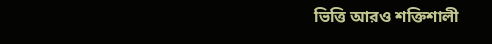ভিত্তি আরও শক্তিশালী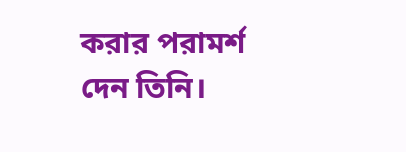করার পরামর্শ দেন তিনি।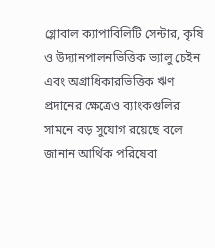গ্লোবাল ক্যাপাবিলিটি সেন্টার, কৃষি ও উদ্যানপালনভিত্তিক ভ্যালু চেইন এবং অগ্রাধিকারভিত্তিক ঋণ প্রদানের ক্ষেত্রেও ব্যাংকগুলির সামনে বড় সুযোগ রয়েছে বলে জানান আর্থিক পরিষেবা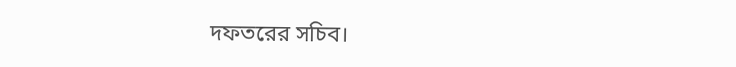দফতরের সচিব।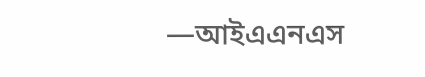—আইএএনএস